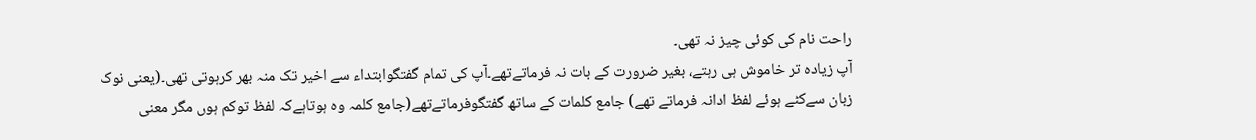راحت نام کی کوئی چیز نہ تھی۔
آپ زیادہ تر خاموش ہی رہتے، بغیر ضرورت کے بات نہ فرماتےتھے۔آپ کی تمام گفتگوابتداء سے اخیر تک منہ بھر کرہوتی تھی۔(یعنی نوک زبان سےکٹے ہوئے لفظ ادانہ فرماتے تھے) جامع کلمات کے ساتھ گفتگوفرماتےتھے(جامع کلمہ وہ ہوتاہےکہ لفظ توکم ہوں مگر معنی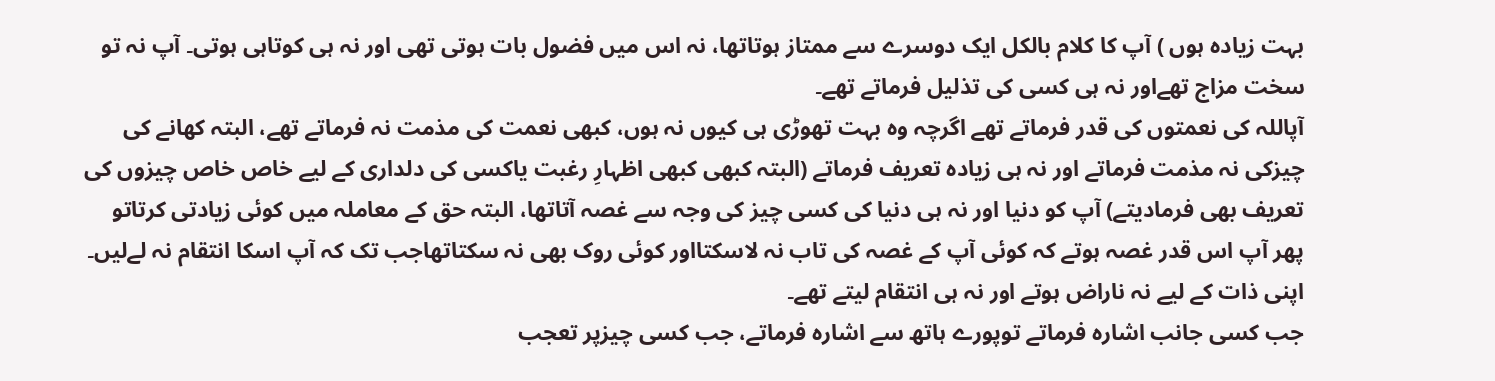بہت زیادہ ہوں ) آپ کا کلام بالکل ایک دوسرے سے ممتاز ہوتاتھا، نہ اس میں فضول بات ہوتی تھی اور نہ ہی کوتاہی ہوتی۔ آپ نہ تو سخت مزاج تھےاور نہ ہی کسی کی تذلیل فرماتے تھے۔
آپاللہ کی نعمتوں کی قدر فرماتے تھے اگرچہ وہ بہت تھوڑی ہی کیوں نہ ہوں، کبھی نعمت کی مذمت نہ فرماتے تھے، البتہ کھانے کی چیزکی نہ مذمت فرماتے اور نہ ہی زیادہ تعریف فرماتے (البتہ کبھی کبھی اظہارِ رغبت یاکسی کی دلداری کے لیے خاص خاص چیزوں کی تعریف بھی فرمادیتے) آپ کو دنیا اور نہ ہی دنیا کی کسی چیز کی وجہ سے غصہ آتاتھا، البتہ حق کے معاملہ میں کوئی زیادتی کرتاتو پھر آپ اس قدر غصہ ہوتے کہ کوئی آپ کے غصہ کی تاب نہ لاسکتااور کوئی روک بھی نہ سکتاتھاجب تک کہ آپ اسکا انتقام نہ لےلیں۔ اپنی ذات کے لیے نہ ناراض ہوتے اور نہ ہی انتقام لیتے تھے۔
جب کسی جانب اشارہ فرماتے توپورے ہاتھ سے اشارہ فرماتے، جب کسی چیزپر تعجب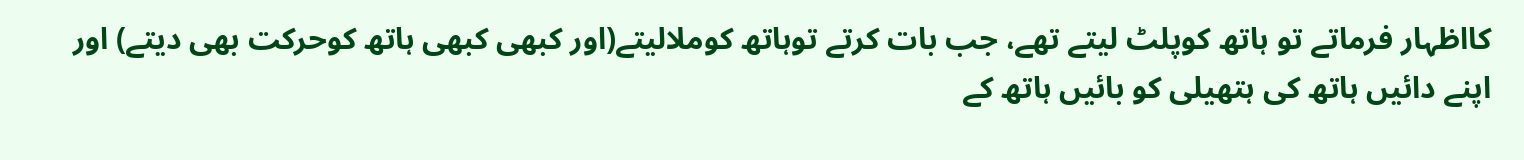کااظہار فرماتے تو ہاتھ کوپلٹ لیتے تھے، جب بات کرتے توہاتھ کوملالیتے(اور کبھی کبھی ہاتھ کوحرکت بھی دیتے) اور اپنے دائیں ہاتھ کی ہتھیلی کو بائیں ہاتھ کے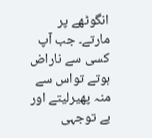انگوٹھے پر مارتے۔ جب آپ کسی سے ناراض ہوتے تواس سے منہ پھیرلیتے اور بے توجہی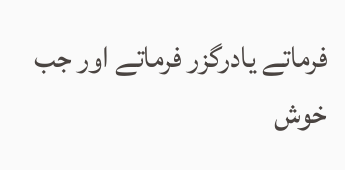فرماتے یادرگزر فرماتے اور جب خوش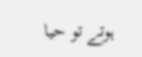ہوتے تو حیا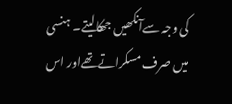کی وجہ سےآنکھیں جھکالیتے۔ ہنسی میں صرف مسکراتےتھےاور اس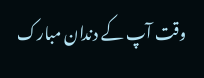وقت آپ کے دندان مبارک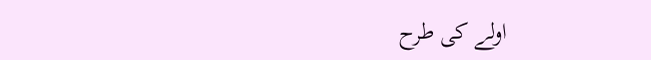اولے کی طرح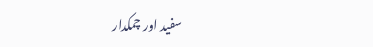سفید اور چمکدار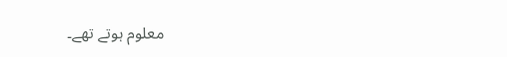معلوم ہوتے تھے۔